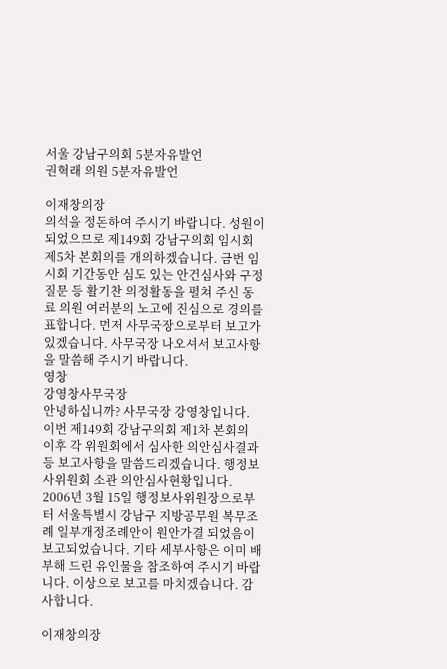서울 강남구의회 5분자유발언
권혁래 의원 5분자유발언

이재창의장
의석을 정돈하여 주시기 바랍니다. 성원이 되었으므로 제149회 강남구의회 임시회 제5차 본회의를 개의하겠습니다. 금번 임시회 기간동안 심도 있는 안건심사와 구정질문 등 활기찬 의정활동을 펼쳐 주신 동료 의원 여러분의 노고에 진심으로 경의를 표합니다. 먼저 사무국장으로부터 보고가 있겠습니다. 사무국장 나오셔서 보고사항을 말씀해 주시기 바랍니다.
영창
강영창사무국장
안녕하십니까? 사무국장 강영창입니다. 이번 제149회 강남구의회 제1차 본회의 이후 각 위원회에서 심사한 의안심사결과 등 보고사항을 말씀드리겠습니다. 행정보사위원회 소관 의안심사현황입니다. 2006년 3월 15일 행정보사위원장으로부터 서울특별시 강남구 지방공무원 복무조례 일부개정조례안이 원안가결 되었음이 보고되었습니다. 기타 세부사항은 이미 배부해 드린 유인물을 참조하여 주시기 바랍니다. 이상으로 보고를 마치겠습니다. 감사합니다.

이재창의장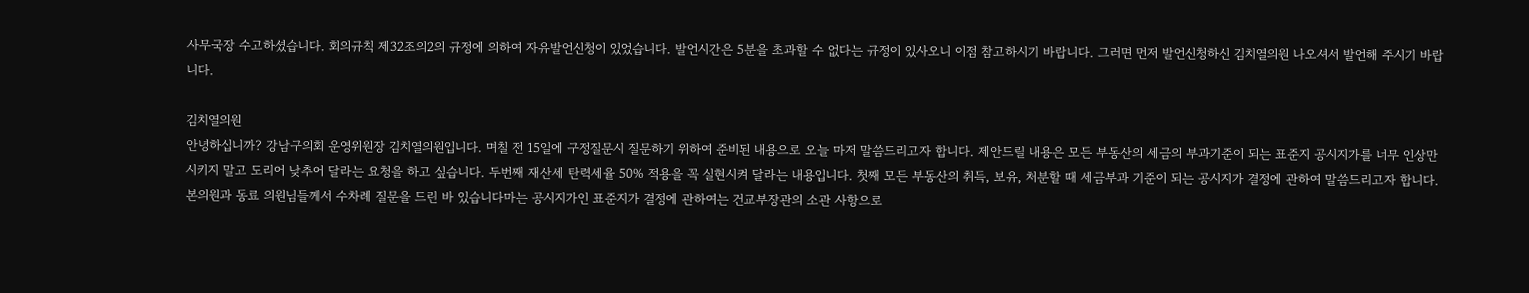사무국장 수고하셨습니다. 회의규칙 제32조의2의 규정에 의하여 자유발언신청이 있었습니다. 발언시간은 5분을 초과할 수 없다는 규정이 있사오니 이점 참고하시기 바랍니다. 그러면 먼저 발언신청하신 김치열의원 나오셔서 발언해 주시기 바랍니다.

김치열의원
안녕하십니까? 강남구의회 운영위원장 김치열의원입니다. 며칠 전 15일에 구정질문시 질문하기 위하여 준비된 내용으로 오늘 마저 말씀드리고자 합니다. 제안드릴 내용은 모든 부동산의 세금의 부과기준이 되는 표준지 공시지가를 너무 인상만 시키지 말고 도리어 낮추어 달라는 요청을 하고 싶습니다. 두번째 재산세 탄력세율 50% 적용을 꼭 실현시켜 달라는 내용입니다. 첫째 모든 부동산의 취득, 보유, 처분할 때 세금부과 기준이 되는 공시지가 결정에 관하여 말씀드리고자 합니다. 본의원과 동료 의원님들께서 수차례 질문을 드린 바 있습니다마는 공시지가인 표준지가 결정에 관하여는 건교부장관의 소관 사항으로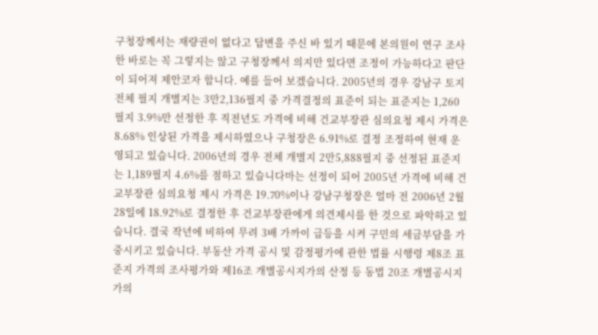구청장께서는 재량권이 없다고 답변을 주신 바 있기 때문에 본의원이 연구 조사한 바로는 꼭 그렇지는 않고 구청장께서 의지만 있다면 조정이 가능하다고 판단이 되어져 제안코자 합니다. 예를 들어 보겠습니다. 2005년의 경우 강남구 토지 전체 필지 개별지는 3만2,136필지 중 가격결정의 표준이 되는 표준지는 1,260필지 3.9%만 선정한 후 직전년도 가격에 비해 건교부장관 심의요청 제시 가격은 8.68% 인상된 가격을 제시하였으나 구청장은 6.91%로 결정 조정하여 현재 운영되고 있습니다. 2006년의 경우 전체 개별지 2만5,888필지 중 선정된 표준지는 1,189필지 4.6%를 점하고 있습니다마는 선정이 되어 2005년 가격에 비해 건교부장관 심의요청 제시 가격은 19.70%이나 강남구청장은 얼마 전 2006년 2월 28일에 18.92%로 결정한 후 건교부장관에게 의견제시를 한 것으로 파악하고 있습니다. 결국 작년에 비하여 무려 3배 가까이 급등을 시켜 구민의 세금부담을 가중시키고 있습니다. 부동산 가격 공시 및 감정평가에 관한 법률 시행령 제8조 표준지 가격의 조사평가와 제16조 개별공시지가의 산정 등 동법 20조 개별공시지가의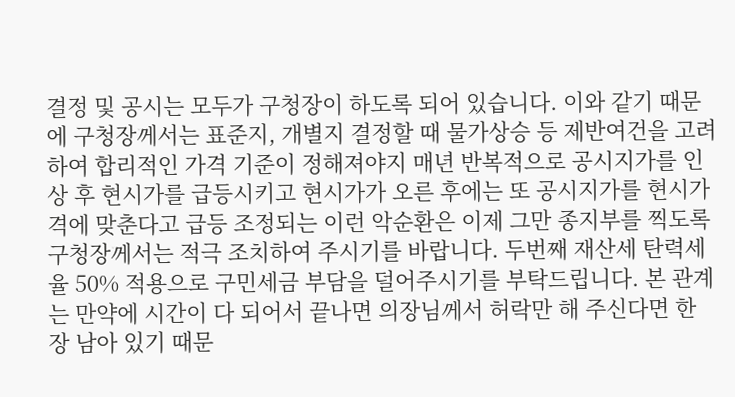결정 및 공시는 모두가 구청장이 하도록 되어 있습니다. 이와 같기 때문에 구청장께서는 표준지, 개별지 결정할 때 물가상승 등 제반여건을 고려하여 합리적인 가격 기준이 정해져야지 매년 반복적으로 공시지가를 인상 후 현시가를 급등시키고 현시가가 오른 후에는 또 공시지가를 현시가격에 맞춘다고 급등 조정되는 이런 악순환은 이제 그만 종지부를 찍도록 구청장께서는 적극 조치하여 주시기를 바랍니다. 두번째 재산세 탄력세율 50% 적용으로 구민세금 부담을 덜어주시기를 부탁드립니다. 본 관계는 만약에 시간이 다 되어서 끝나면 의장님께서 허락만 해 주신다면 한 장 남아 있기 때문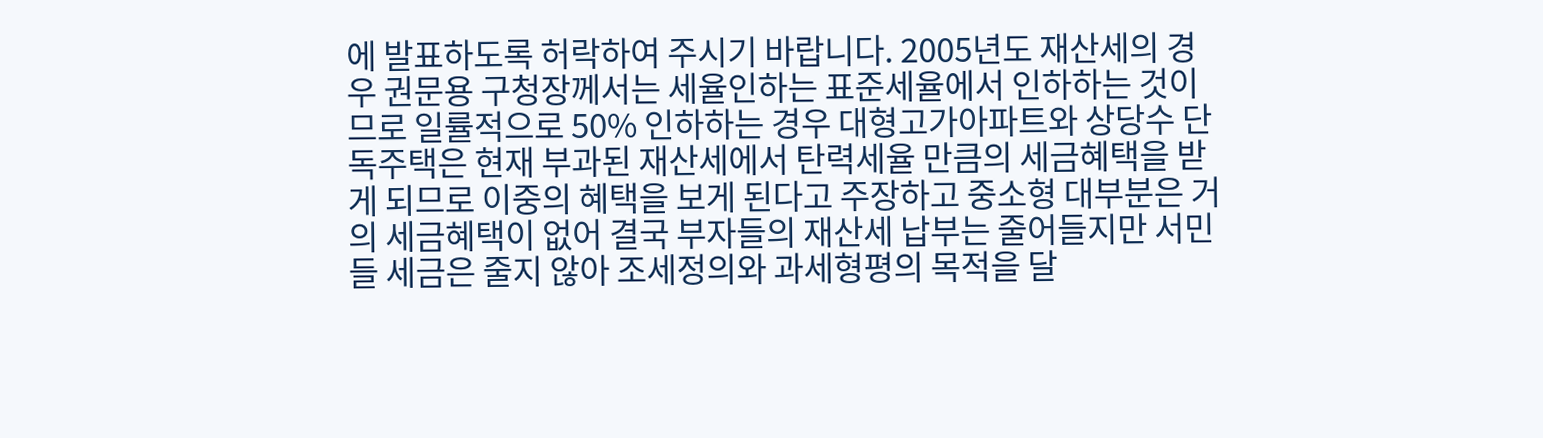에 발표하도록 허락하여 주시기 바랍니다. 2005년도 재산세의 경우 권문용 구청장께서는 세율인하는 표준세율에서 인하하는 것이므로 일률적으로 50% 인하하는 경우 대형고가아파트와 상당수 단독주택은 현재 부과된 재산세에서 탄력세율 만큼의 세금혜택을 받게 되므로 이중의 혜택을 보게 된다고 주장하고 중소형 대부분은 거의 세금혜택이 없어 결국 부자들의 재산세 납부는 줄어들지만 서민들 세금은 줄지 않아 조세정의와 과세형평의 목적을 달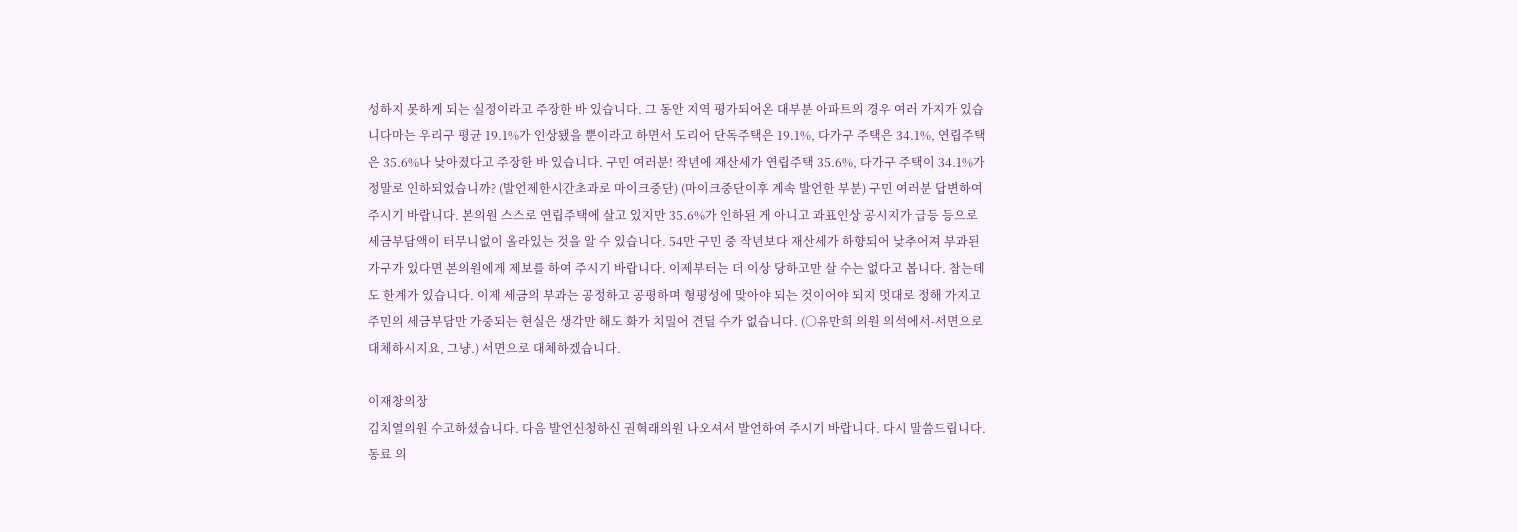성하지 못하게 되는 실정이라고 주장한 바 있습니다. 그 동안 지역 평가되어온 대부분 아파트의 경우 여러 가지가 있습니다마는 우리구 평균 19.1%가 인상됐을 뿐이라고 하면서 도리어 단독주택은 19.1%, 다가구 주택은 34.1%, 연립주택은 35.6%나 낮아졌다고 주장한 바 있습니다. 구민 여러분! 작년에 재산세가 연립주택 35.6%, 다가구 주택이 34.1%가 정말로 인하되었습니까? (발언제한시간초과로 마이크중단) (마이크중단이후 계속 발언한 부분) 구민 여러분 답변하여 주시기 바랍니다. 본의원 스스로 연립주택에 살고 있지만 35.6%가 인하된 게 아니고 과표인상 공시지가 급등 등으로 세금부담액이 터무니없이 올라있는 것을 알 수 있습니다. 54만 구민 중 작년보다 재산세가 하향되어 낮추어져 부과된 가구가 있다면 본의원에게 제보를 하여 주시기 바랍니다. 이제부터는 더 이상 당하고만 살 수는 없다고 봅니다. 참는데도 한계가 있습니다. 이제 세금의 부과는 공정하고 공평하며 형평성에 맞아야 되는 것이어야 되지 멋대로 정해 가지고 주민의 세금부담만 가중되는 현실은 생각만 해도 화가 치밀어 견딜 수가 없습니다. (○유만희 의원 의석에서-서면으로 대체하시지요, 그냥.) 서면으로 대체하겠습니다.

이재창의장
김치열의원 수고하셨습니다. 다음 발언신청하신 권혁래의원 나오셔서 발언하여 주시기 바랍니다. 다시 말씀드립니다. 동료 의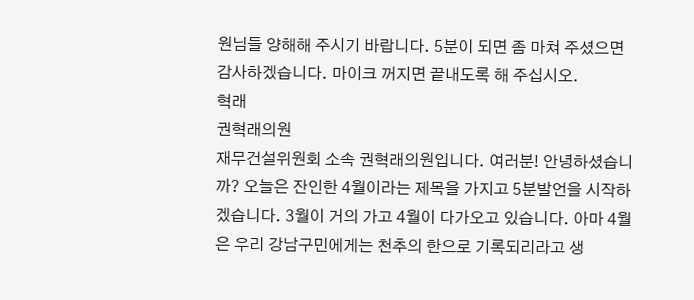원님들 양해해 주시기 바랍니다. 5분이 되면 좀 마쳐 주셨으면 감사하겠습니다. 마이크 꺼지면 끝내도록 해 주십시오.
혁래
권혁래의원
재무건설위원회 소속 권혁래의원입니다. 여러분! 안녕하셨습니까? 오늘은 잔인한 4월이라는 제목을 가지고 5분발언을 시작하겠습니다. 3월이 거의 가고 4월이 다가오고 있습니다. 아마 4월은 우리 강남구민에게는 천추의 한으로 기록되리라고 생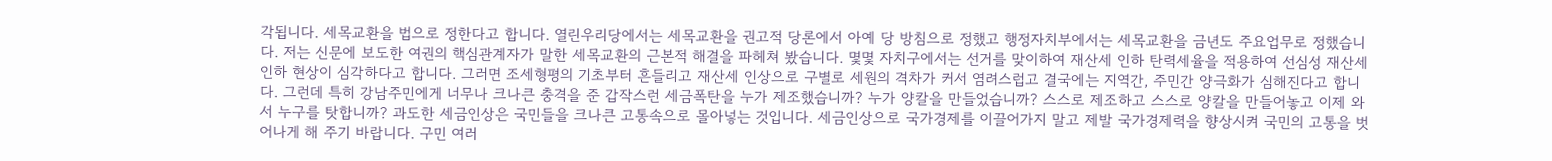각됩니다. 세목교환을 법으로 정한다고 합니다. 열린우리당에서는 세목교환을 권고적 당론에서 아예 당 방침으로 정했고 행정자치부에서는 세목교환을 금년도 주요업무로 정했습니다. 저는 신문에 보도한 여권의 핵심관계자가 말한 세목교환의 근본적 해결을 파헤쳐 봤습니다. 몇몇 자치구에서는 선거를 맞이하여 재산세 인하 탄력세율을 적용하여 선심성 재산세 인하 현상이 심각하다고 합니다. 그러면 조세형평의 기초부터 흔들리고 재산세 인상으로 구별로 세원의 격차가 커서 염려스럽고 결국에는 지역간, 주민간 양극화가 심해진다고 합니다. 그런데 특히 강남주민에게 너무나 크나큰 충격을 준 갑작스런 세금폭탄을 누가 제조했습니까? 누가 양칼을 만들었습니까? 스스로 제조하고 스스로 양칼을 만들어놓고 이제 와서 누구를 탓합니까? 과도한 세금인상은 국민들을 크나큰 고통속으로 몰아넣는 것입니다. 세금인상으로 국가경제를 이끌어가지 말고 제발 국가경제력을 향상시켜 국민의 고통을 벗어나게 해 주기 바랍니다. 구민 여러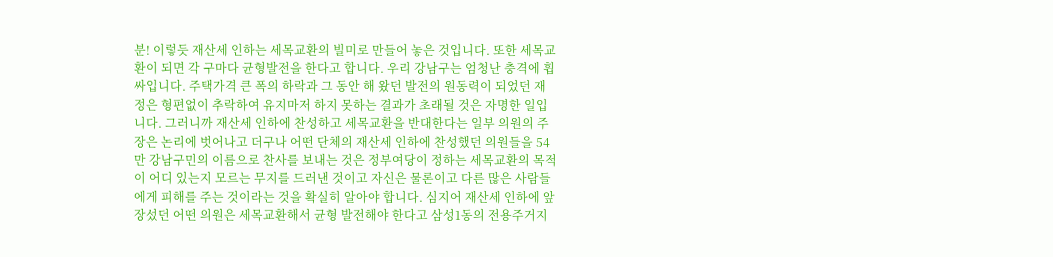분! 이렇듯 재산세 인하는 세목교환의 빌미로 만들어 놓은 것입니다. 또한 세목교환이 되면 각 구마다 균형발전을 한다고 합니다. 우리 강남구는 엄청난 충격에 휩싸입니다. 주택가격 큰 폭의 하락과 그 동안 해 왔던 발전의 원동력이 되었던 재정은 형편없이 추락하여 유지마저 하지 못하는 결과가 초래될 것은 자명한 일입니다. 그러니까 재산세 인하에 찬성하고 세목교환을 반대한다는 일부 의원의 주장은 논리에 벗어나고 더구나 어떤 단체의 재산세 인하에 찬성했던 의원들을 54만 강남구민의 이름으로 찬사를 보내는 것은 정부여당이 정하는 세목교환의 목적이 어디 있는지 모르는 무지를 드러낸 것이고 자신은 물론이고 다른 많은 사람들에게 피해를 주는 것이라는 것을 확실히 알아야 합니다. 심지어 재산세 인하에 앞장섰던 어떤 의원은 세목교환해서 균형 발전해야 한다고 삼성1동의 전용주거지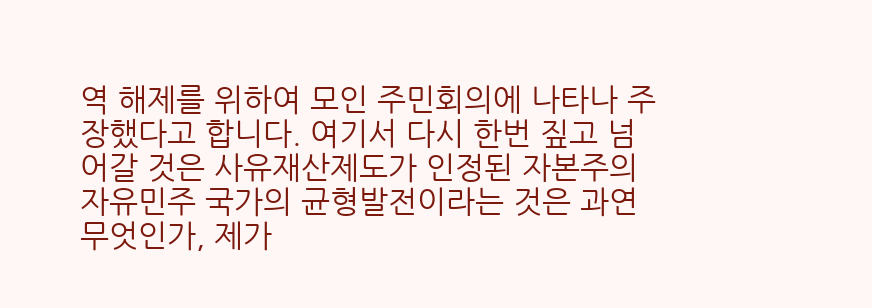역 해제를 위하여 모인 주민회의에 나타나 주장했다고 합니다. 여기서 다시 한번 짚고 넘어갈 것은 사유재산제도가 인정된 자본주의 자유민주 국가의 균형발전이라는 것은 과연 무엇인가, 제가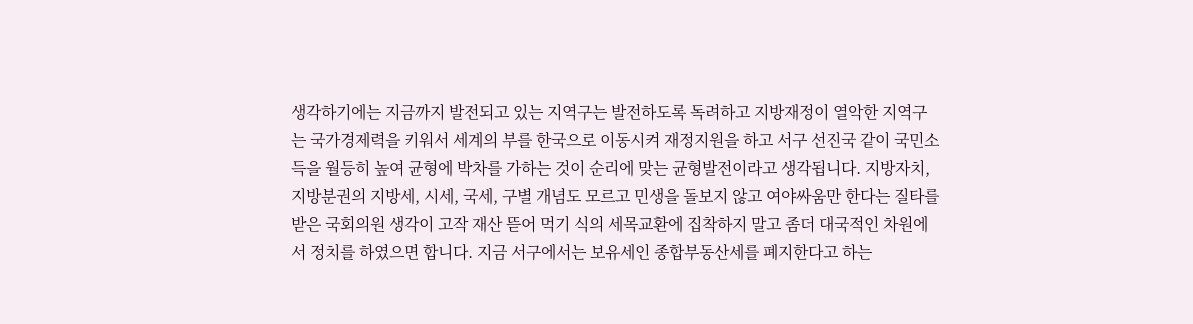생각하기에는 지금까지 발전되고 있는 지역구는 발전하도록 독려하고 지방재정이 열악한 지역구는 국가경제력을 키워서 세계의 부를 한국으로 이동시켜 재정지원을 하고 서구 선진국 같이 국민소득을 월등히 높여 균형에 박차를 가하는 것이 순리에 맞는 균형발전이라고 생각됩니다. 지방자치, 지방분권의 지방세, 시세, 국세, 구별 개념도 모르고 민생을 돌보지 않고 여야싸움만 한다는 질타를 받은 국회의원 생각이 고작 재산 뜯어 먹기 식의 세목교환에 집착하지 말고 좀더 대국적인 차원에서 정치를 하였으면 합니다. 지금 서구에서는 보유세인 종합부동산세를 폐지한다고 하는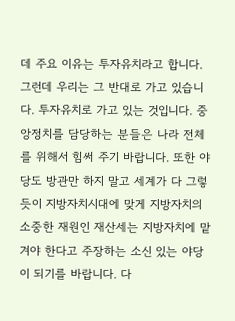데 주요 이유는 투자유치라고 합니다. 그런데 우리는 그 반대로 가고 있습니다. 투자유치로 가고 있는 것입니다. 중앙정치를 담당하는 분들은 나라 전체를 위해서 힘써 주기 바랍니다. 또한 야당도 방관만 하지 말고 세계가 다 그렇듯이 지방자치시대에 맞게 지방자치의 소중한 재원인 재산세는 지방자치에 맡겨야 한다고 주장하는 소신 있는 야당이 되기를 바랍니다. 다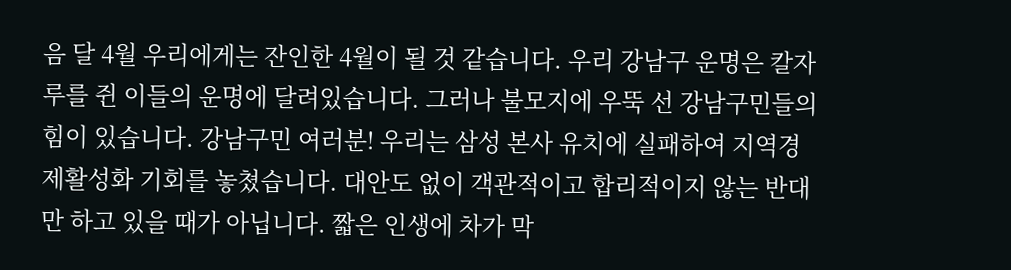음 달 4월 우리에게는 잔인한 4월이 될 것 같습니다. 우리 강남구 운명은 칼자루를 쥔 이들의 운명에 달려있습니다. 그러나 불모지에 우뚝 선 강남구민들의 힘이 있습니다. 강남구민 여러분! 우리는 삼성 본사 유치에 실패하여 지역경제활성화 기회를 놓쳤습니다. 대안도 없이 객관적이고 합리적이지 않는 반대만 하고 있을 때가 아닙니다. 짧은 인생에 차가 막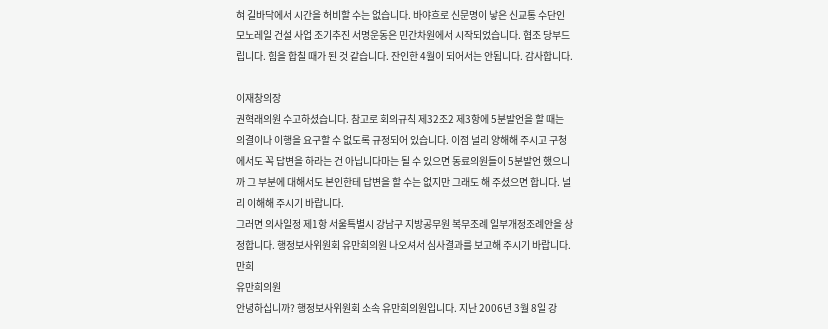혀 길바닥에서 시간을 허비할 수는 없습니다. 바야흐로 신문명이 낳은 신교통 수단인 모노레일 건설 사업 조기추진 서명운동은 민간차원에서 시작되었습니다. 협조 당부드립니다. 힘을 합칠 때가 된 것 같습니다. 잔인한 4월이 되어서는 안됩니다. 감사합니다.

이재창의장
권혁래의원 수고하셨습니다. 참고로 회의규칙 제32조2 제3항에 5분발언을 할 때는 의결이나 이행을 요구할 수 없도록 규정되어 있습니다. 이점 널리 양해해 주시고 구청에서도 꼭 답변을 하라는 건 아닙니다마는 될 수 있으면 동료의원들이 5분발언 했으니까 그 부분에 대해서도 본인한테 답변을 할 수는 없지만 그래도 해 주셨으면 합니다. 널리 이해해 주시기 바랍니다.
그러면 의사일정 제1항 서울특별시 강남구 지방공무원 복무조례 일부개정조례안을 상정합니다. 행정보사위원회 유만희의원 나오셔서 심사결과를 보고해 주시기 바랍니다.
만희
유만희의원
안녕하십니까? 행정보사위원회 소속 유만희의원입니다. 지난 2006년 3월 8일 강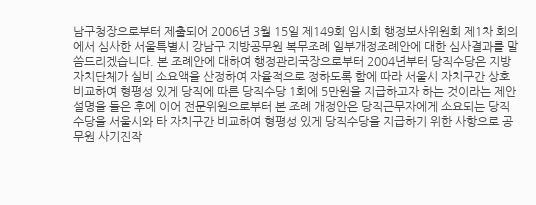남구청장으로부터 제출되어 2006년 3월 15일 제149회 임시회 행정보사위원회 제1차 회의에서 심사한 서울특별시 강남구 지방공무원 복무조례 일부개정조례안에 대한 심사결과를 말씀드리겠습니다. 본 조례안에 대하여 행정관리국장으로부터 2004년부터 당직수당은 지방자치단체가 실비 소요액을 산정하여 자율적으로 정하도록 함에 따라 서울시 자치구간 상호 비교하여 형평성 있게 당직에 따른 당직수당 1회에 5만원을 지급하고자 하는 것이라는 제안설명을 들은 후에 이어 전문위원으로부터 본 조례 개정안은 당직근무자에게 소요되는 당직수당을 서울시와 타 자치구간 비교하여 형평성 있게 당직수당을 지급하기 위한 사항으로 공무원 사기진작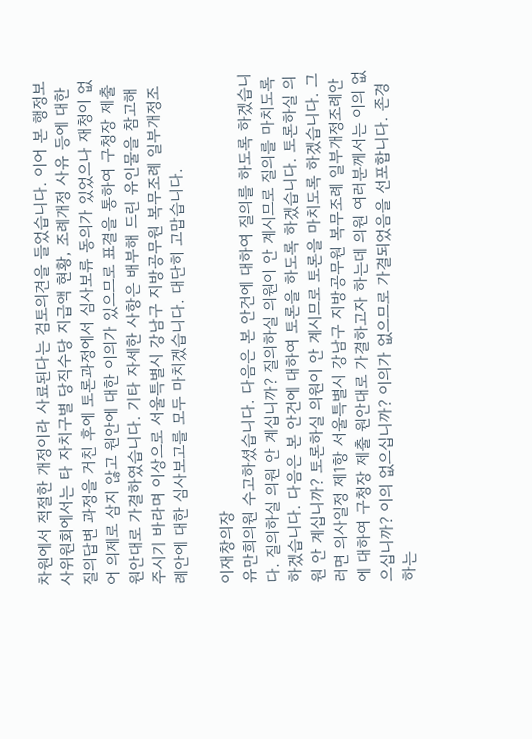차원에서 적절한 개정이라 사료된다는 검토의견을 들었습니다. 이어 본 행정보사위원회에서는 타 자치구별 당직수당 지급액 현황, 조례개정 사유 등에 대한 질의답변 과정을 거친 후에 토론과정에서 심사보류 동의가 있었으나 재청이 없어 의제로 삼지 않고 원안에 대한 이의가 있으므로 표결을 통하여 구청장 제출 원안대로 가결하였습니다. 기타 자세한 사항은 배부해 드린 유인물을 참고해 주시기 바라며 이상으로 서울특별시 강남구 지방공무원 복무조례 일부개정조례안에 대한 심사보고를 모두 마치겠습니다. 대단히 고맙습니다.

이재창의장
유만희의원 수고하셨습니다. 다음은 본 안건에 대하여 질의를 하도록 하겠습니다. 질의하실 의원 안 계십니까? 질의하실 의원이 안 계시므로 질의를 마치도록 하겠습니다. 다음은 본 안건에 대하여 토론을 하도록 하겠습니다. 토론하실 의원 안 계십니까? 토론하실 의원이 안 계시므로 토론을 마치도록 하겠습니다. 그러면 의사일정 제1항 서울특별시 강남구 지방공무원 복무조례 일부개정조례안에 대하여 구청장 제출 원안대로 가결하고자 하는데 의원 여러분께서는 이의 없으십니까? 이의 없으십니까? 이의가 없으므로 가결되었음을 선포합니다. 존경하는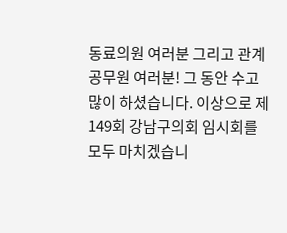동료의원 여러분 그리고 관계공무원 여러분! 그 동안 수고 많이 하셨습니다. 이상으로 제149회 강남구의회 임시회를 모두 마치겠습니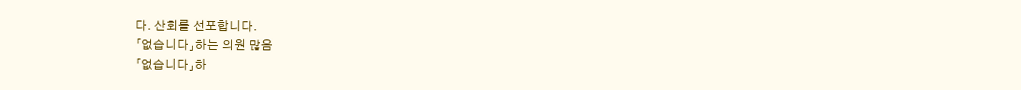다. 산회를 선포합니다.
「없습니다」하는 의원 많음
「없습니다」하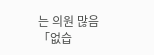는 의원 많음
「없습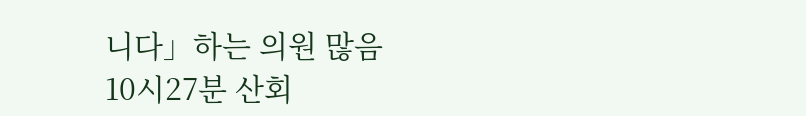니다」하는 의원 많음
10시27분 산회